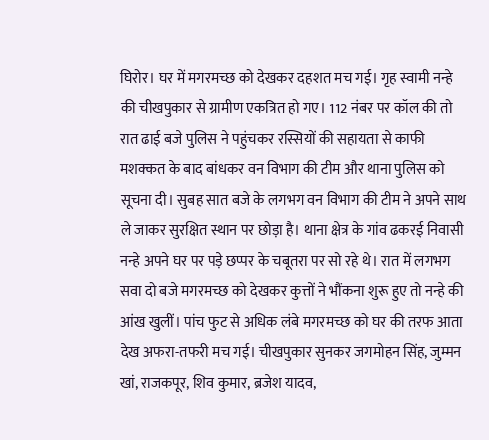घिरोर। घर में मगरमच्छ को देखकर दहशत मच गई। गृह स्वामी नन्हे की चीखपुकार से ग्रामीण एकत्रित हो गए। 112 नंबर पर कॉल की तो रात ढाई बजे पुलिस ने पहुंचकर रस्सियों की सहायता से काफी मशक्कत के बाद बांधकर वन विभाग की टीम और थाना पुलिस को सूचना दी। सुबह सात बजे के लगभग वन विभाग की टीम ने अपने साथ ले जाकर सुरक्षित स्थान पर छोड़ा है। थाना क्षेत्र के गांव ढकरई निवासी नन्हे अपने घर पर पड़े छप्पर के चबूतरा पर सो रहे थे। रात में लगभग सवा दो बजे मगरमच्छ को देखकर कुत्तों ने भौंकना शुरू हुए तो नन्हे की आंख खुलीं। पांच फुट से अधिक लंबे मगरमच्छ को घर की तरफ आता देख अफरा-तफरी मच गई। चीखपुकार सुनकर जगमोहन सिंह, जुम्मन खां, राजकपूर, शिव कुमार, ब्रजेश यादव,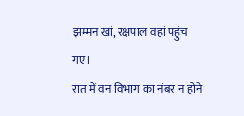झम्मन खां, रक्षपाल वहां पहुंच गए।
रात में वन विभाग का नंबर न होने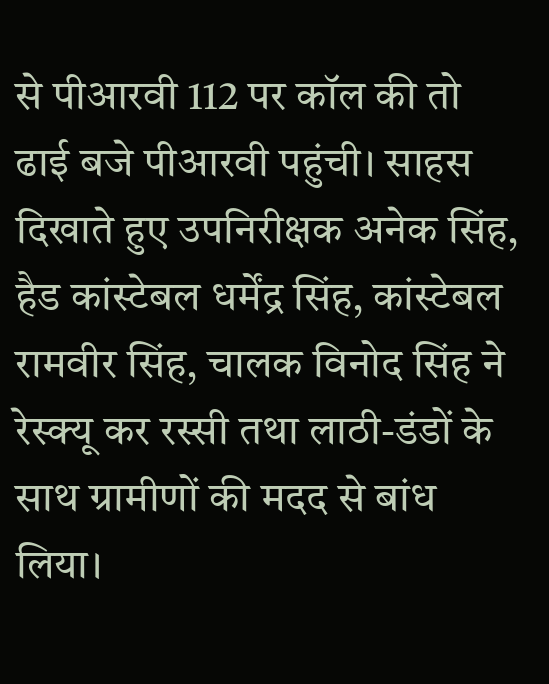से पीआरवी 112 पर कॉल की तो ढाई बजे पीआरवी पहुंची। साहस दिखाते हुए उपनिरीक्षक अनेक सिंह, हैड कांस्टेबल धर्मेंद्र सिंह, कांस्टेबल रामवीर सिंह, चालक विनोद सिंह ने रेस्क्यू कर रस्सी तथा लाठी-डंडों के साथ ग्रामीणों की मदद से बांध लिया।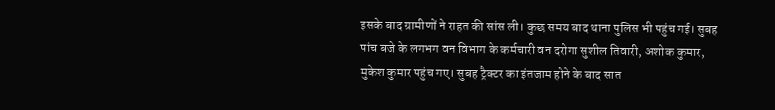इसके बाद ग्रामीणों ने राहत की सांस ली। कुछ समय बाद थाना पुलिस भी पहुंच गई। सुबह पांच बजे के लगभग वन विभाग के कर्मचारी वन दरोगा सुशील तिवारी, अशोक कुमार, मुकेश कुमार पहुंच गए। सुबह ट्रैक्टर का इंतजाम होने के बाद सात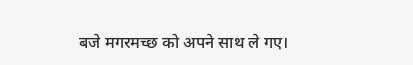बजे मगरमच्छ को अपने साथ ले गए।